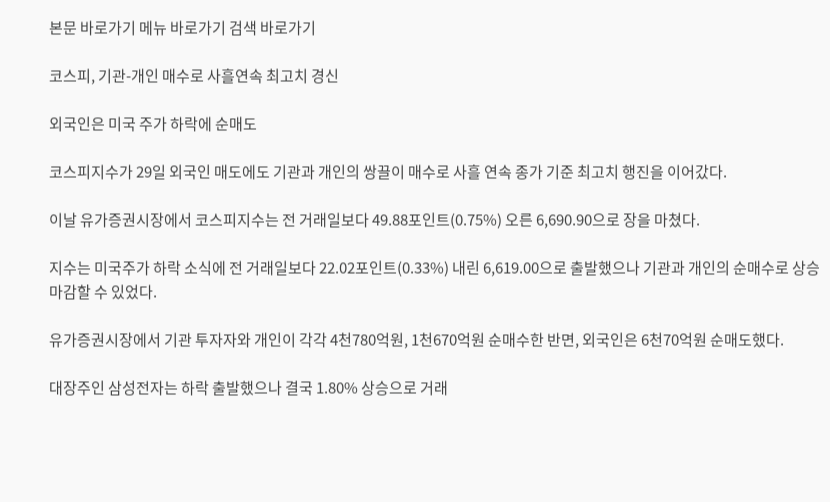본문 바로가기 메뉴 바로가기 검색 바로가기

코스피, 기관-개인 매수로 사흘연속 최고치 경신

외국인은 미국 주가 하락에 순매도

코스피지수가 29일 외국인 매도에도 기관과 개인의 쌍끌이 매수로 사흘 연속 종가 기준 최고치 행진을 이어갔다.

이날 유가증권시장에서 코스피지수는 전 거래일보다 49.88포인트(0.75%) 오른 6,690.90으로 장을 마쳤다.

지수는 미국주가 하락 소식에 전 거래일보다 22.02포인트(0.33%) 내린 6,619.00으로 출발했으나 기관과 개인의 순매수로 상승 마감할 수 있었다.

유가증권시장에서 기관 투자자와 개인이 각각 4천780억원, 1천670억원 순매수한 반면, 외국인은 6천70억원 순매도했다.

대장주인 삼성전자는 하락 출발했으나 결국 1.80% 상승으로 거래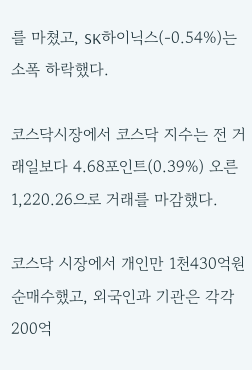를 마쳤고, SK하이닉스(-0.54%)는 소폭 하락했다.

코스닥시장에서 코스닥 지수는 전 거래일보다 4.68포인트(0.39%) 오른 1,220.26으로 거래를 마감했다.

코스닥 시장에서 개인만 1천430억원 순매수했고, 외국인과 기관은 각각 200억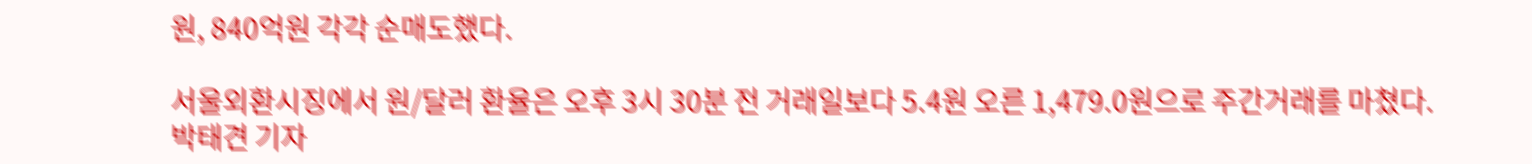원, 840억원 각각 순매도했다.

서울외환시징에서 원/달러 환율은 오후 3시 30분 전 거래일보다 5.4원 오른 1,479.0원으로 주간거래를 마쳤다.
박태견 기자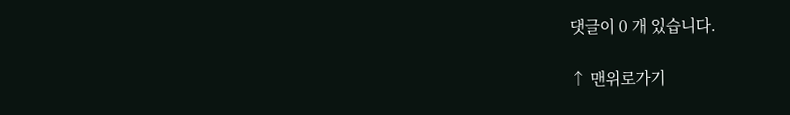댓글이 0 개 있습니다.

↑ 맨위로가기